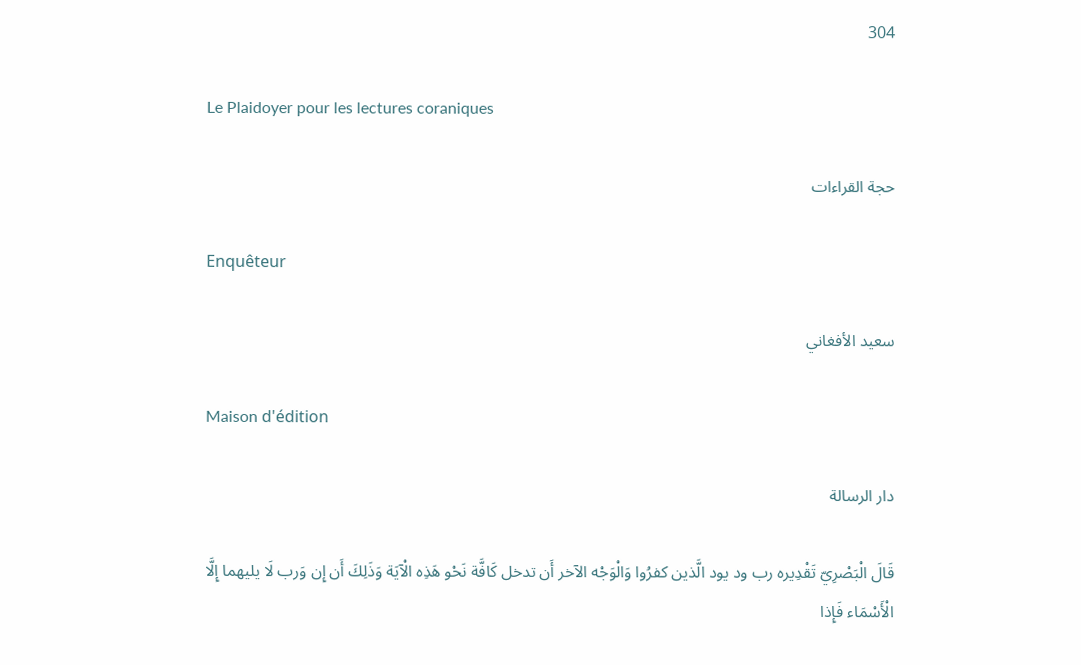304

Le Plaidoyer pour les lectures coraniques

حجة القراءات

Enquêteur

سعيد الأفغاني

Maison d'édition

دار الرسالة

قَالَ الْبَصْرِيّ تَقْدِيره رب ود يود الَّذين كفرُوا وَالْوَجْه الآخر أَن تدخل كَافَّة نَحْو هَذِه الْآيَة وَذَلِكَ أَن إِن وَرب لَا يليهما إِلَّا الْأَسْمَاء فَإِذا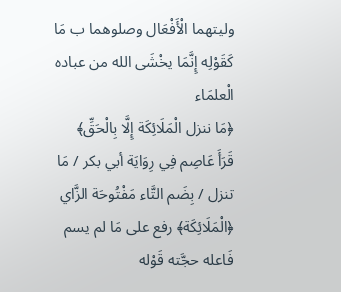وليتهما الْأَفْعَال وصلوهما ب مَا كَقَوْلِه إِنَّمَا يخْشَى الله من عباده الْعلمَاء
﴿مَا ننزل الْمَلَائِكَة إِلَّا بِالْحَقِّ﴾
قَرَأَ عَاصِم فِي رِوَايَة أبي بكر / مَا تنزل / بِضَم التَّاء مَفْتُوحَة الزَّاي ﴿الْمَلَائِكَة﴾ رفع على مَا لم يسم فَاعله حجَّته قَوْله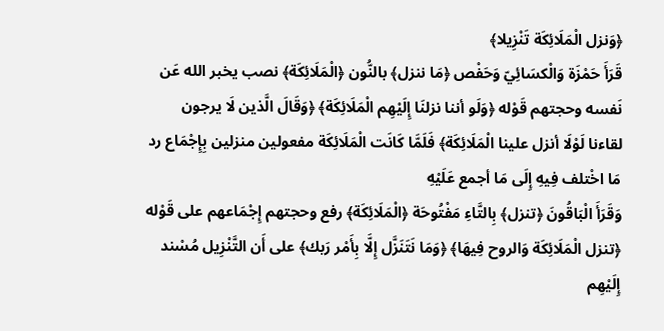﴿وَنزل الْمَلَائِكَة تَنْزِيلا﴾
قَرَأَ حَمْزَة وَالْكسَائِيّ وَحَفْص ﴿مَا ننزل﴾ بالنُّون ﴿الْمَلَائِكَة﴾ نصب يخبر الله عَن نَفسه وحجتهم قَوْله ﴿وَلَو أننا نزلنَا إِلَيْهِم الْمَلَائِكَة﴾ ﴿وَقَالَ الَّذين لَا يرجون لقاءنا لَوْلَا أنزل علينا الْمَلَائِكَة﴾ فَلَمَّا كَانَت الْمَلَائِكَة مفعولين منزلين بِإِجْمَاع رد مَا اخْتلف فِيهِ إِلَى مَا أجمع عَلَيْهِ
وَقَرَأَ الْبَاقُونَ ﴿تنزل﴾ بِالتَّاءِ مَفْتُوحَة ﴿الْمَلَائِكَة﴾ رفع وحجتهم إِجْمَاعهم على قَوْله ﴿تنزل الْمَلَائِكَة وَالروح فِيهَا﴾ ﴿وَمَا نَتَنَزَّل إِلَّا بِأَمْر رَبك﴾ على أَن التَّنْزِيل مُسْند إِلَيْهِم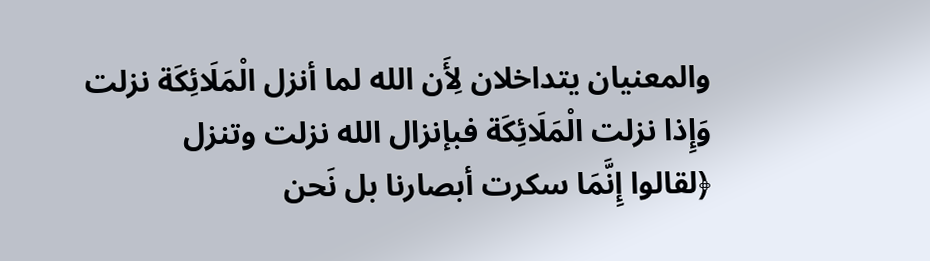والمعنيان يتداخلان لِأَن الله لما أنزل الْمَلَائِكَة نزلت وَإِذا نزلت الْمَلَائِكَة فبإنزال الله نزلت وتنزل
﴿لقالوا إِنَّمَا سكرت أبصارنا بل نَحن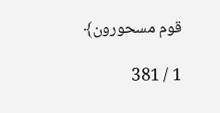قوم مسحورون﴾

1 / 381